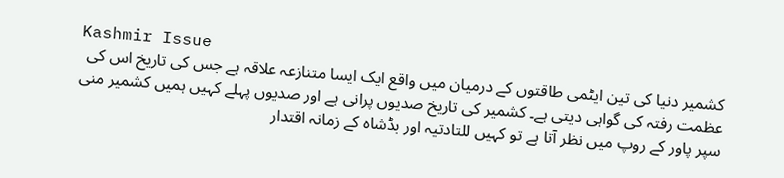Kashmir Issue
کشمیر دنیا کی تین ایٹمی طاقتوں کے درمیان میں واقع ایک ایسا متنازعہ علاقہ ہے جس کی تاریخ اس کی عظمت رفتہ کی گواہی دیتی ہے۔ کشمیر کی تاریخ صدیوں پرانی ہے اور صدیوں پہلے کہیں ہمیں کشمیر منی سپر پاور کے روپ میں نظر آتا ہے تو کہیں للتادتیہ اور بڈشاہ کے زمانہ اقتدار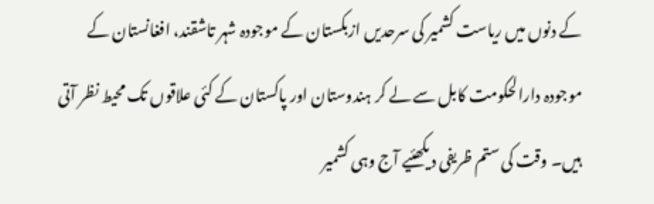کے دنوں میں ریاست کشمیر کی سرحدیں ازبکستان کے موجودہ شہر تاشقند، افغانستان کے موجودہ دارالحکومت کابل سے لے کر ہندوستان اور پاکستان کے کئی علاقوں تک محیط نظر آتی ہیں۔ وقت کی ستم ظریفی دیکھئیے آج وہی کشمیر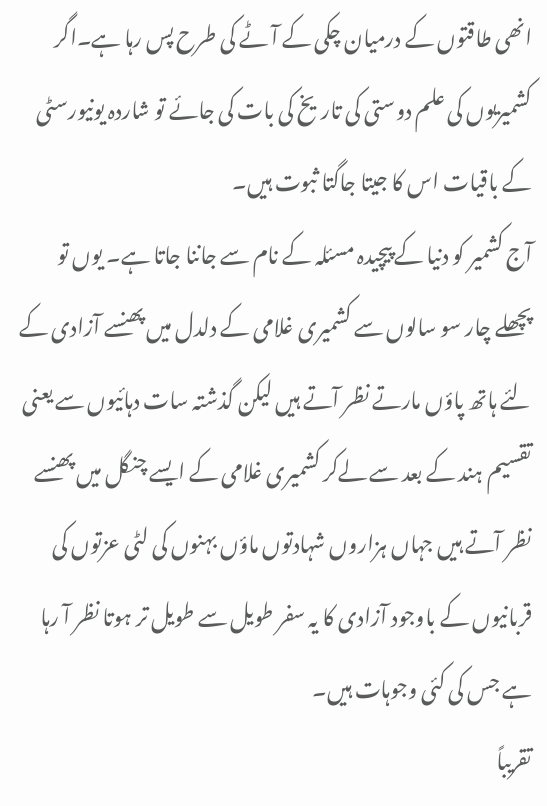انھی طاقتوں کے درمیان چکی کے آٹے کی طرح پس رہا ہے۔اگر کشمیریوں کی علم دوستی کی تاریخ کی بات کی جائے تو شاردہ یونیورسٹی کے باقیات اس کا جیتا جاگتا ثبوت ہیں۔
آج کشمیر کو دنیا کے پیچیدہ مسئلہ کے نام سے جاننا جاتا ہے۔ یوں تو پچھلے چار سو سالوں سے کشمیری غلامی کے دلدل میں پھنسے آزادی کے لئے ہاتھ پاؤں مارتے نظر آتے ہیں لیکن گذشتہ سات دہائیوں سے یعنی تقسیم ہند کے بعد سے لےکر کشمیری غلامی کے ایسے چنگل میں پھنسے نظر آتے ہیں جہاں ہزاروں شہادتوں ماؤں بہنوں کی لٹی عزتوں کی قربانيوں کے باوجود آزادی کا یہ سفر طویل سے طویل تر ہوتا نظر آ رہا ہے جس کی کئی وجوہات ہیں۔
تقریباً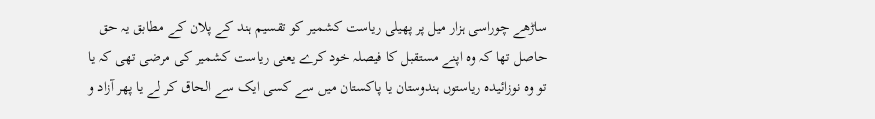ساڑھے چوراسی ہزار میل پر پھیلی ریاست کشمیر کو تقسیم ہند کے پلان کے مطابق یہ حق حاصل تھا کہ وہ اپنے مستقبل کا فیصلہ خود کرے یعنی ریاست کشمیر کی مرضی تھی کہ یا تو وہ نوزائیدہ ریاستوں ہندوستان یا پاکستان میں سے کسی ایک سے الحاق کر لے یا پھر آزاد و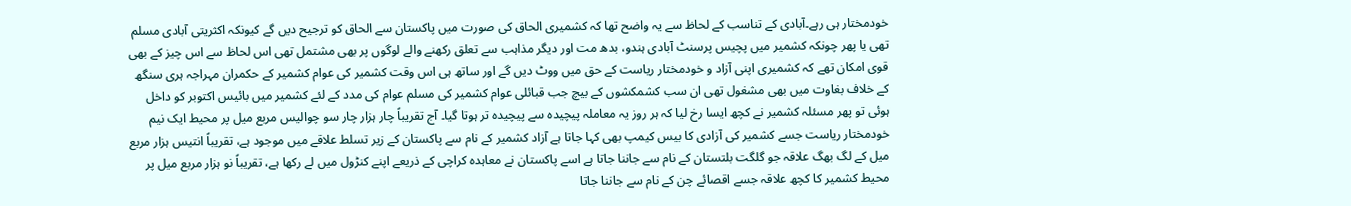خودمختار ہی رہے۔آبادی کے تناسب کے لحاظ سے یہ واضح تھا کہ کشمیری الحاق کی صورت میں پاکستان سے الحاق کو ترجیح دیں گے کیونکہ اکثریتی آبادی مسلم تھی یا پھر چونکہ کشمیر میں پچیس پرسنٹ آبادی ہندو، بدھ مت اور دیگر مذاہب سے تعلق رکھنے والے لوگوں پر بھی مشتمل تھی اس لحاظ سے اس چیز کے بھی قوی امکان تھے کہ کشمیری اپنی آزاد و خودمختار ریاست کے حق میں ووٹ دیں گے اور ساتھ ہی اس وقت کشمیر کی عوام کشمیر کے حکمران مہراجہ ہری سنگھ کے خلاف بغاوت میں بھی مشغول تھی ان سب کشمکشوں کے بیچ جب قبائلی عوام کشمیر کی مسلم عوام کی مدد کے لئے کشمیر میں بائیس اکتوبر کو داخل ہوئی تو پھر مسئلہ کشمیر نے کچھ ایسا رخ لیا کہ ہر روز یہ معاملہ پیچیدہ سے پیچیدہ تر ہوتا گیا۔ آج تقریباً چار ہزار چار سو چوالیس مربع میل پر محیط ایک نیم خودمختار ریاست جسے کشمیر کی آزادی کا بیس کیمپ بھی کہا جاتا ہے آزاد کشمیر کے نام سے پاکستان کے زیر تسلط علاقے میں موجود ہے، تقریباً انتیس ہزار مربع میل کے لگ بھگ علاقہ جو گلگت بلتستان کے نام سے جاننا جاتا ہے اسے پاکستان نے معاہدہ کراچی کے ذریعے اپنے کنڑول میں لے رکھا ہے، تقریباً نو ہزار مربع میل پر محیط کشمیر کا کچھ علاقہ جسے اقصائے چن کے نام سے جاننا جاتا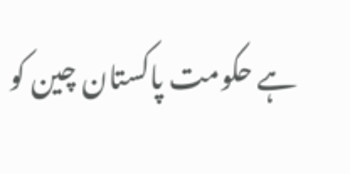ہے حکومت پاکستان چین کو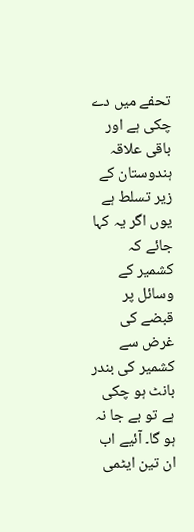تحفے میں دے چکی ہے اور باقی علاقہ ہندوستان کے زیر تسلط ہے یوں اگر یہ کہا جائے کہ کشمیر کے وسائل پر قبضے کی غرض سے کشمیر کی بندر بانٹ ہو چکی ہے تو بے جا نہ ہو گا۔ آئیے اب ان تین ایٹمی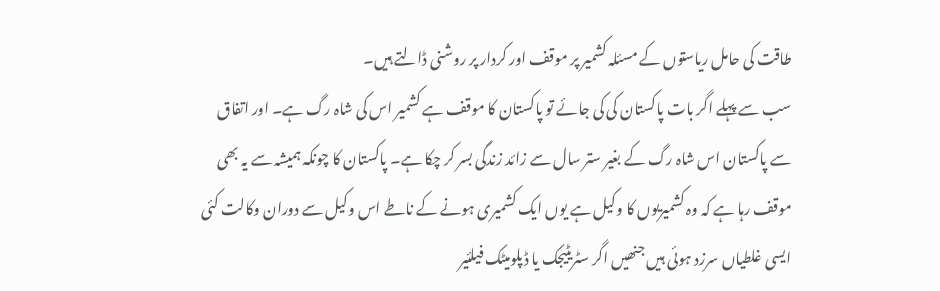طاقت کی حامل ریاستوں کے مسئلہ کشمیر پر موقف اور کردار پر روشنی ڈالتے ہیں۔
سب سے پہلے اگر بات پاکستان کی کی جائے تو پاکستان کا موقف ہے کشمیر اس کی شاہ رگ ہے۔ اور اتفاق سے پاکستان اس شاہ رگ کے بغیر ستر سال سے زائد زندگی بسر کر چکا ہے۔ پاکستان کا چونکہ ہمیشہ سے یہ بھی موقف رہا ہے کہ وہ کشمیریوں کا وکیل ہے یوں ایک کشمیری ہونے کے ناطے اس وکیل سے دوران وکالت کئی ایسی غلطیاں سرزد ہوئی ہیں جنھيں اگر سٹریٹیجک یا ڈپلومیٹک فیلئیر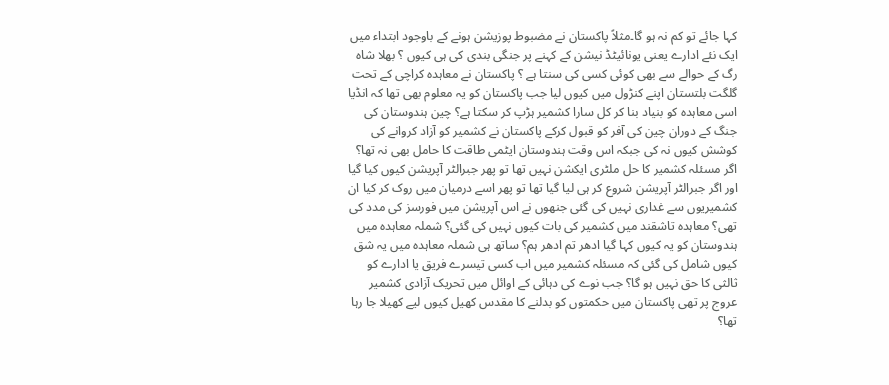کہا جائے تو کم نہ ہو گا۔مثلاً پاکستان نے مضبوط پوزیشن ہونے کے باوجود ابتداء میں ایک نئے ادارے یعنی یونائیٹڈ نیشن کے کہنے پر جنگی بندی کی ہی کیوں ؟ بھلا شاہ رگ کے حوالے سے بھی کوئی کسی کی سنتا ہے ؟ پاکستان نے معاہدہ کراچی کے تحت گلگت بلتستان اپنے کنڑول میں کیوں لیا جب پاکستان کو یہ معلوم بھی تھا کہ انڈیا اسی معاہدہ کو بنیاد بنا کر کل سارا کشمیر ہڑپ کر سکتا ہے؟ چین ہندوستان کی جنگ کے دوران چین کی آفر کو قبول کرکے پاکستان نے کشمیر کو آزاد کروانے کی کوشش کیوں نہ کی جبکہ اس وقت ہندوستان ایٹمی طاقت کا حامل بھی نہ تھا؟ اگر مسئلہ کشمیر کا حل ملٹری ایکشن نہیں تھا تو پھر جبرالٹر آپریشن کیوں کیا گیا اور اگر جبرالٹر آپریشن شروع کر ہی لیا گیا تھا تو پھر اسے درمیان میں روک کر کیا ان کشمیریوں سے غداری نہیں کی گئی جنھوں نے اس آپریشن میں فورسز کی مدد کی تھی؟ معاہدہ تاشقند میں کشمیر کی بات کیوں نہیں کی گئی؟ شملہ معاہدہ میں ہندوستان کو یہ کیوں کہا گیا ادھر تم ادھر ہم؟ ساتھ ہی شملہ معاہدہ میں یہ شق کیوں شامل کی گئی کہ مسئلہ کشمیر میں اب کسی تیسرے فریق یا ادارے کو ثالثی کا حق نہیں ہو گا؟ جب نوے کی دہائی کے اوائل میں تحریک آزادی کشمیر عروج پر تھی پاکستان میں حکمتوں کو بدلنے کا مقدس کھیل کیوں لیے کھیلا جا رہا تھا؟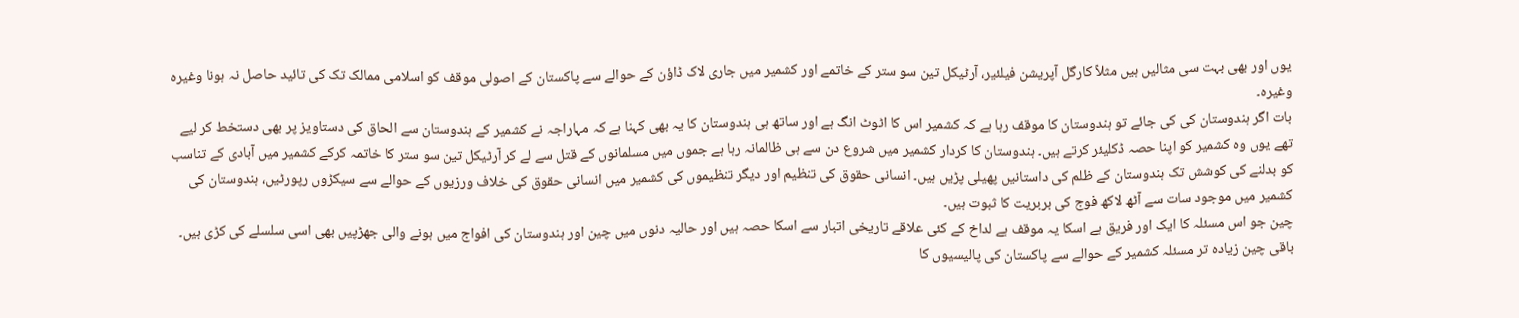یوں اور بھی بہت سی مثالیں ہیں مثلاً کارگل آپریشن فیلئیر، آرٹیکل تین سو ستر کے خاتمے اور کشمیر میں جاری لاک ڈاؤن کے حوالے سے پاکستان کے اصولی موقف کو اسلامی ممالک تک کی تائید حاصل نہ ہونا وغیرہ وغیرہ۔
بات اگر ہندوستان کی کی جائے تو ہندوستان کا موقف رہا ہے کہ کشمیر اس کا اٹوٹ انگ ہے اور ساتھ ہی ہندوستان کا یہ بھی کہنا ہے کہ مہاراجہ نے کشمیر کے ہندوستان سے الحاق کی دستاویز پر بھی دستخط کر لیے تھے یوں وہ کشمیر کو اپنا حصہ ڈکلیئر کرتے ہیں۔ ہندوستان کا کردار کشمیر میں شروع دن سے ہی ظالمانہ رہا ہے جموں میں مسلمانوں کے قتل سے لے کر آرٹیکل تین سو ستر کا خاتمہ کرکے کشمیر میں آبادی کے تناسب کو بدلنے کی کوشش تک ہندوستان کے ظلم کی داستانیں پھیلی پڑیں ہیں۔ انسانی حقوق کی تنظیم اور دیگر تنظیموں کی کشمیر میں انسانی حقوق کی خلاف ورزیوں کے حوالے سے سیکڑوں رپورٹیں، ہندوستان کی کشمیر میں موجود سات سے آٹھ لاکھ فوج کی بربریت کا ثبوت ہیں۔
چین جو اس مسئلہ کا ایک اور فریق ہے اسکا یہ موقف ہے لداخ کے کئی علاقے تاریخی اتبار سے اسکا حصہ ہیں اور حالیہ دنوں میں چین اور ہندوستان کی افواج میں ہونے والی جھڑپیں بھی اسی سلسلے کی کڑی ہیں۔ باقی چین زیادہ تر مسئلہ کشمیر کے حوالے سے پاکستان کی پالیسیوں کا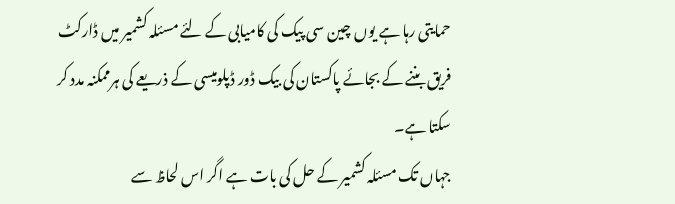حمایتی رہا ہے یوں چین سی پیک کی کامیابی کے لئے مسئلہ کشمیر میں ڈارکٹ فریق بننے کے بجائے پاکستان کی بیک ڈور ڈپلومیسی کے ذریعے کی ہرممکنہ مدد کر سکتا ہے۔
جہاں تک مسئلہ کشمیر کے حل کی بات ہے اگر اس لحاظ سے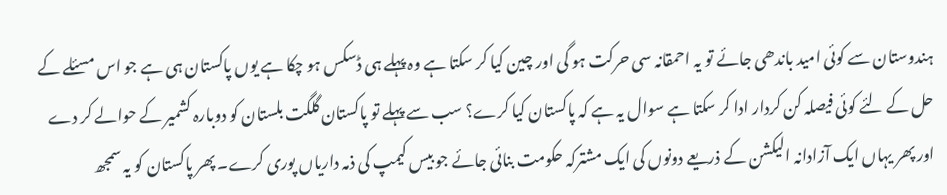ہندوستان سے کوئی امید باندھی جائے تو یہ احمقانہ سی حرکت ہو گی اور چین کیا کر سکتا ہے وہ پہلے ہی ڈسکس ہو چکا ہے یوں پاکستان ہی ہے جو اس مسئلے کے حل کے لئے کوئی فیصلہ کن کردار ادا کر سکتا ہے سوال یہ ہے کہ پاکستان کیا کرے؟ سب سے پہلے تو پاکستان گلگت بلستان کو دوبارہ کشمیر کے حوالے کر دے اور پھر یہاں ایک آزادانہ الیکشن کے ذریعے دونوں کی ایک مشترکہ حکومت بنائی جائے جو بیس کیمپ کی ذمہ داریاں پوری کرے۔ پھر پاکستان کو یہ سمجھ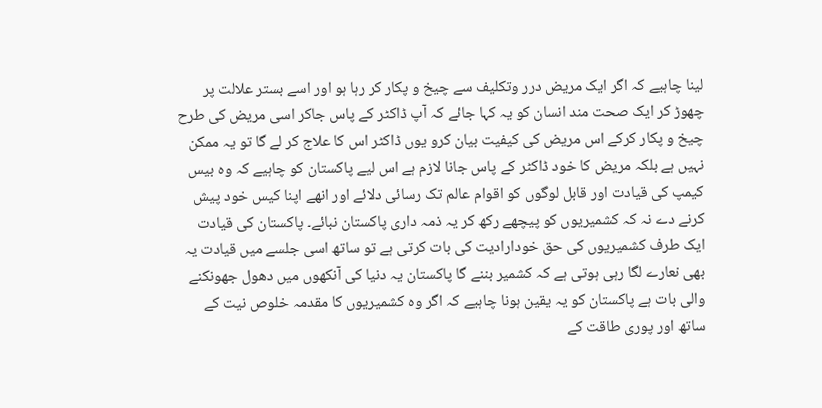لینا چاہیے کہ اگر ایک مریض درر وتکلیف سے چیخ و پکار کر رہا ہو اور اسے بستر علالت پر چھوڑ کر ایک صحت مند انسان کو یہ کہا جائے کہ آپ ڈاکٹر کے پاس جاکر اسی مریض کی طرح چیخ و پکار کرکے اس مریض کی کیفیت بیان کرو یوں ڈاکٹر اس کا علاج کر لے گا تو یہ ممکن نہیں ہے بلکہ مریض کا خود ڈاکٹر کے پاس جانا لازم ہے اس لیے پاکستان کو چاہیے کہ وہ بیس کیمپ کی قیادت اور قابل لوگوں کو اقوام عالم تک رسائی دلائے اور انھے اپنا کیس خود پیش کرنے دے نہ کہ کشمیریوں کو پیچھے رکھ کر یہ ذمہ داری پاکستان نبائے۔ پاکستان کی قیادت ایک طرف کشمیریوں کی حق خودارادیت کی بات کرتی ہے تو ساتھ اسی جلسے میں قیادت یہ بھی نعارے لگا رہی ہوتی ہے کہ کشمیر بننے گا پاکستان یہ دنیا کی آنکھوں میں دھول جھونکنے والی بات ہے پاکستان کو یہ یقین ہونا چاہیے کہ اگر وہ کشمیریوں کا مقدمہ خلوص نیت کے ساتھ اور پوری طاقت کے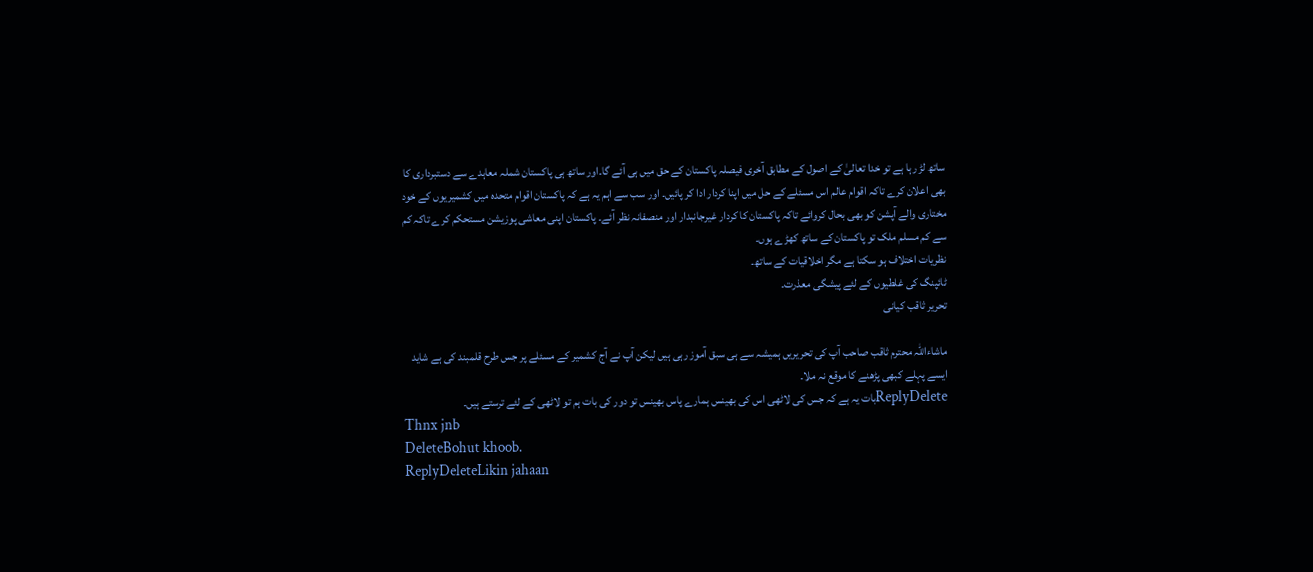ساتھ لڑ رہا ہے تو خدا تعالیٰ کے اصول کے مطابق آخری فیصلہ پاکستان کے حق میں ہی آئے گا۔اور ساتھ ہی پاکستان شملہ معاہدے سے دستبرداری کا بھی اعلان کرے تاکہ اقوام عالم اس مسئلے کے حل میں اپنا کردار ادا کر پائیں۔ اور سب سے اہم یہ ہے کہ پاکستان اقوام متحدہ میں کشمیریوں کے خود مختاری والے آپشن کو بھی بحال کروائے تاکہ پاکستان کا کردار غیرجانبدار اور منصفانہ نظر آئے۔ پاکستان اپنی معاشی پوزیشن مستحکم کرے تاکہ کم سے کم مسلم ملک تو پاکستان کے ساتھ کھڑے ہوں۔
نظریات اختلاف ہو سکتا ہے مگر اخلاقیات کے ساتھ۔
ٹائپنگ کی غلطیوں کے لئے پیشگی معذرت۔
تحریر ثاقب کیانی

ماشاءاللہ محترم ثاقب صاحب آپ کی تحریریں ہمیشہ سے ہی سبق آموز رہی ہیں لیکن آپ نے آج کشمیر کے مسئلے پر جس طرح قلمبند کی ہے شاید ایسے پہلے کبھی پڑھنے کا موقع نہ ملا۔
ReplyDeleteبات یہ ہے کہ جس کی لاٹھی اس کی بھینس ہمارے پاس بھینس تو دور کی بات ہم تو لاٹھی کے لئے ترستے ہیں۔
Thnx jnb
DeleteBohut khoob.
ReplyDeleteLikin jahaan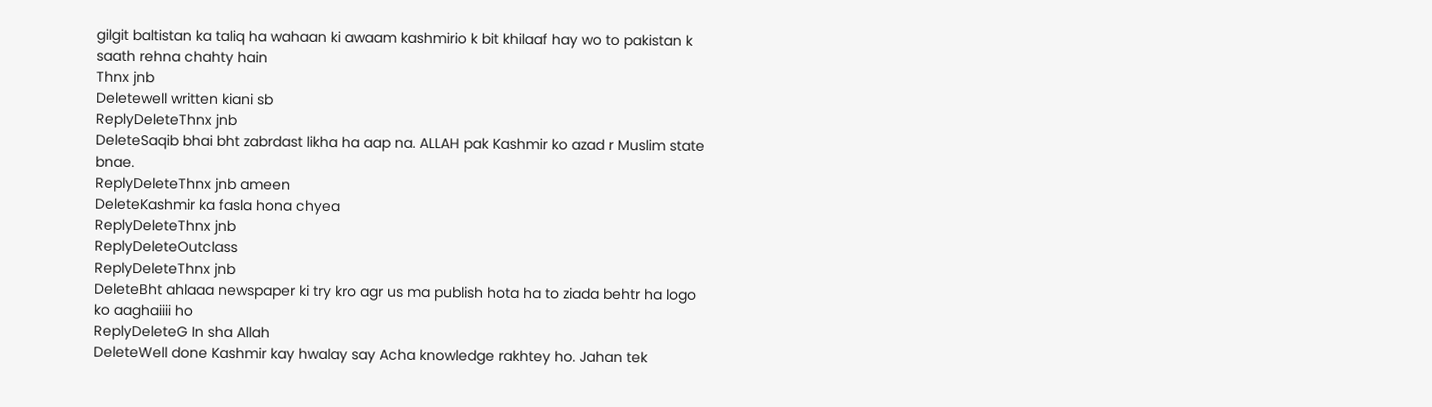gilgit baltistan ka taliq ha wahaan ki awaam kashmirio k bit khilaaf hay wo to pakistan k saath rehna chahty hain
Thnx jnb
Deletewell written kiani sb
ReplyDeleteThnx jnb
DeleteSaqib bhai bht zabrdast likha ha aap na. ALLAH pak Kashmir ko azad r Muslim state bnae.
ReplyDeleteThnx jnb ameen
DeleteKashmir ka fasla hona chyea
ReplyDeleteThnx jnb
ReplyDeleteOutclass
ReplyDeleteThnx jnb
DeleteBht ahlaaa newspaper ki try kro agr us ma publish hota ha to ziada behtr ha logo ko aaghaiiii ho
ReplyDeleteG In sha Allah
DeleteWell done Kashmir kay hwalay say Acha knowledge rakhtey ho. Jahan tek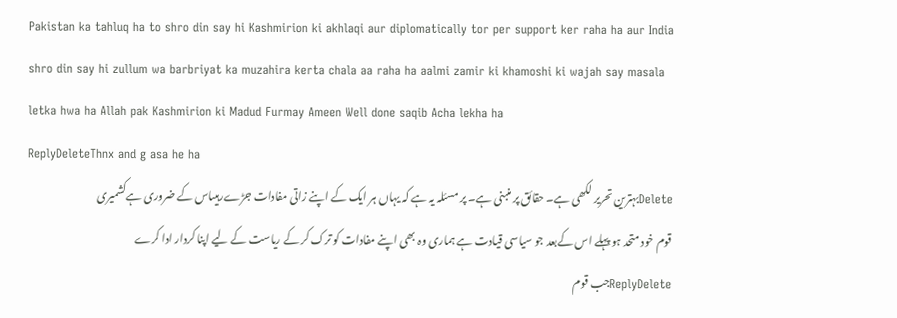Pakistan ka tahluq ha to shro din say hi Kashmirion ki akhlaqi aur diplomatically tor per support ker raha ha aur India shro din say hi zullum wa barbriyat ka muzahira kerta chala aa raha ha aalmi zamir ki khamoshi ki wajah say masala letka hwa ha Allah pak Kashmirion ki Madud Furmay Ameen Well done saqib Acha lekha ha
ReplyDeleteThnx and g asa he ha
Deleteبہترین تحریر لکھی ہے۔ حقائق پر منبنی ہے۔ پر مسئلہ یہ ہے کہ یہاں ہر ایک کے اپنے زاتی مفادات جڑےرہیںاس کے ضروری ہےکشمیری قوم خود متحد ہو پہلے اس کےبعد جو سیاسی قیادت ہے ہماری وہ بھی اپنے مفادات کو ترک کر کے ریاست کے لیے اپنا کردار ادا کرے
ReplyDeleteجب قوم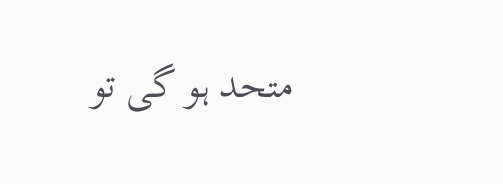متحد ہو گی تو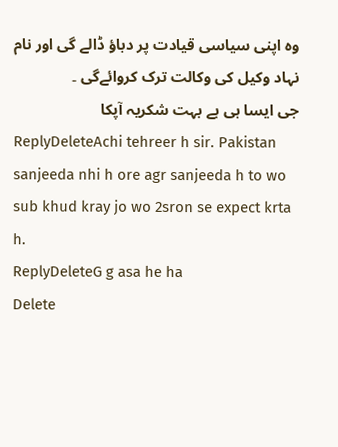وہ اپنی سیاسی قیادت پر دباؤ ڈالے گی اور نام نہاد وکیل کی وکالت ترک کروائےگی ۔
جی ایسا ہی ہے بہت شکریہ آپکا
ReplyDeleteAchi tehreer h sir. Pakistan sanjeeda nhi h ore agr sanjeeda h to wo sub khud kray jo wo 2sron se expect krta h.
ReplyDeleteG g asa he ha
Delete